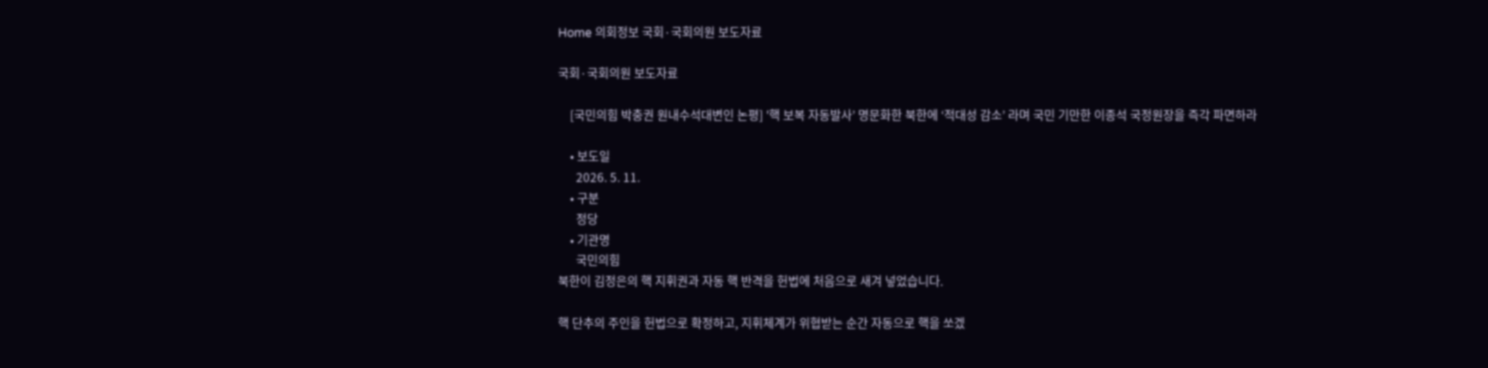Home 의회정보 국회·국회의원 보도자료

국회·국회의원 보도자료

    [국민의힘 박충권 원내수석대변인 논평] '핵 보복 자동발사’ 명문화한 북한에 ‘적대성 감소’ 라며 국민 기만한 이종석 국정원장을 즉각 파면하라

    • 보도일
      2026. 5. 11.
    • 구분
      정당
    • 기관명
      국민의힘
북한이 김정은의 핵 지휘권과 자동 핵 반격을 헌법에 처음으로 새겨 넣었습니다.

핵 단추의 주인을 헌법으로 확정하고, 지휘체계가 위협받는 순간 자동으로 핵을 쏘겠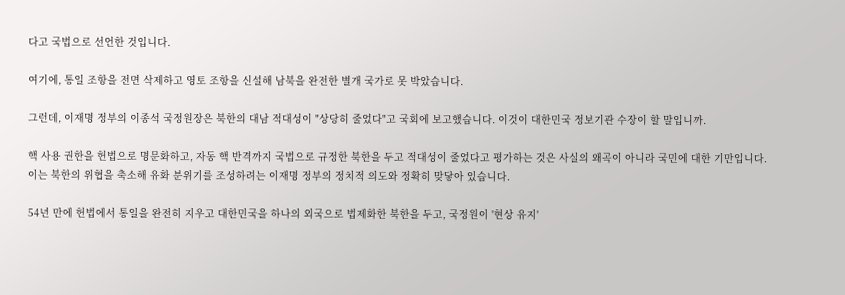다고 국법으로 선언한 것입니다.

여기에, 통일 조항을 전면 삭제하고 영토 조항을 신설해 남북을 완전한 별개 국가로 못 박았습니다.

그런데, 이재명 정부의 이종석 국정원장은 북한의 대남 적대성이 "상당히 줄었다"고 국회에 보고했습니다. 이것이 대한민국 정보기관 수장이 할 말입니까.

핵 사용 권한을 헌법으로 명문화하고, 자동 핵 반격까지 국법으로 규정한 북한을 두고 적대성이 줄었다고 평가하는 것은 사실의 왜곡이 아니라 국민에 대한 기만입니다.
이는 북한의 위협을 축소해 유화 분위기를 조성하려는 이재명 정부의 정치적 의도와 정확히 맞닿아 있습니다.

54년 만에 헌법에서 통일을 완전히 지우고 대한민국을 하나의 외국으로 법제화한 북한을 두고, 국정원이 '현상 유지'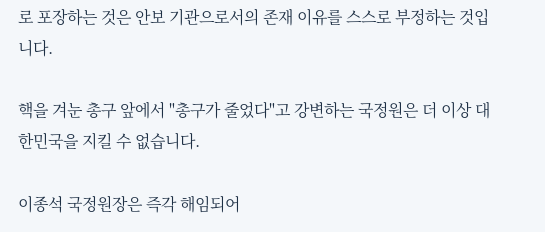로 포장하는 것은 안보 기관으로서의 존재 이유를 스스로 부정하는 것입니다.

핵을 겨눈 총구 앞에서 "총구가 줄었다"고 강변하는 국정원은 더 이상 대한민국을 지킬 수 없습니다.

이종석 국정원장은 즉각 해임되어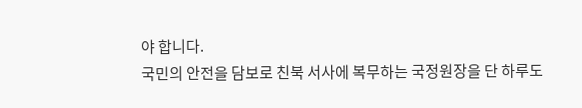야 합니다.
국민의 안전을 담보로 친북 서사에 복무하는 국정원장을 단 하루도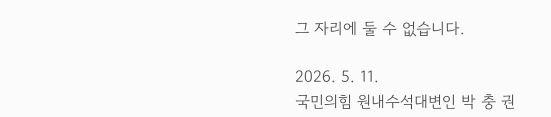그 자리에 둘 수 없습니다.

2026. 5. 11.
국민의힘 원내수석대변인 박 충 권